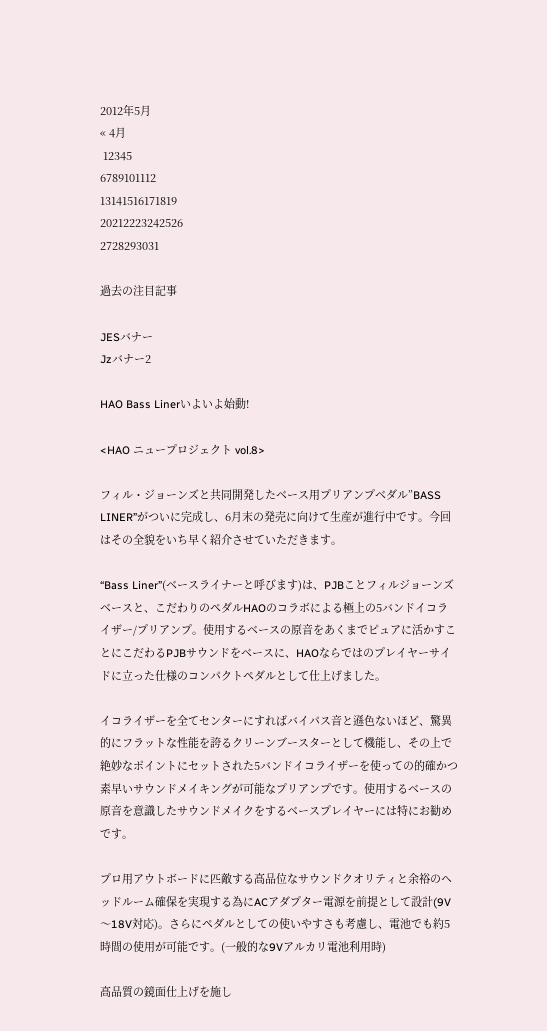2012年5月
« 4月
 12345
6789101112
13141516171819
20212223242526
2728293031

過去の注目記事

JESバナー
Jzバナー2

HAO Bass Linerいよいよ始動!

<HAO ニュープロジェクト vol.8>

フィル・ジョーンズと共同開発したベース用プリアンプベダル”BASS LINER”がついに完成し、6月末の発売に向けて生産が進行中です。今回はその全貌をいち早く紹介させていただきます。

“Bass Liner”(ベースライナーと呼びます)は、PJBことフィルジョーンズベースと、こだわりのペダルHAOのコラボによる極上の5バンドイコライザー/プリアンプ。使用するベースの原音をあくまでピュアに活かすことにこだわるPJBサウンドをベースに、HAOならではのプレイヤーサイドに立った仕様のコンパクトペダルとして仕上げました。

イコライザーを全てセンターにすればバイパス音と遜色ないほど、驚異的にフラットな性能を誇るクリーンブースターとして機能し、その上で絶妙なポイントにセットされた5バンドイコライザーを使っての的確かつ素早いサウンドメイキングが可能なプリアンプです。使用するベースの原音を意識したサウンドメイクをするベースプレイヤーには特にお勧めです。

プロ用アウトボードに匹敵する高品位なサウンドクオリティと余裕のヘッドルーム確保を実現する為にACアダプター電源を前提として設計(9V〜18V対応)。さらにペダルとしての使いやすさも考慮し、電池でも約5時間の使用が可能です。(一般的な9Vアルカリ電池利用時)

高品質の鏡面仕上げを施し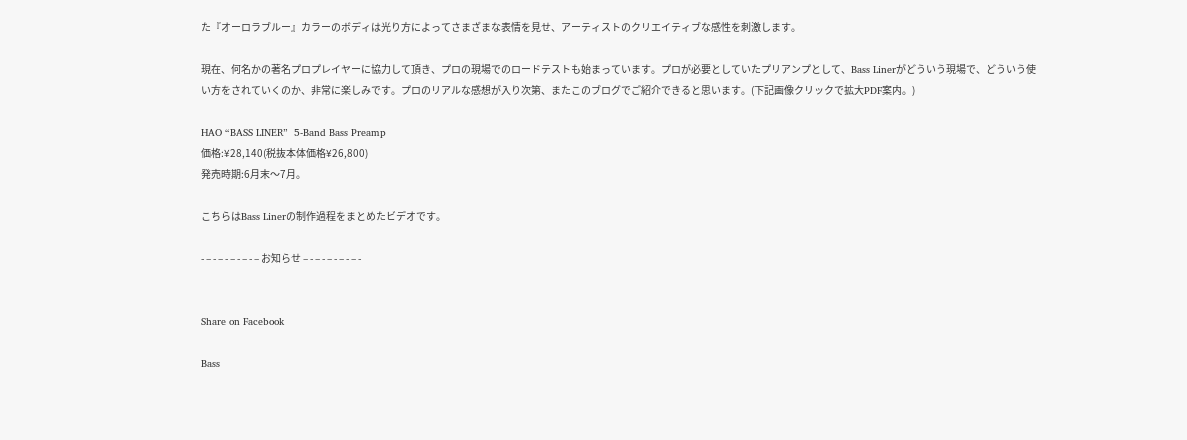た『オーロラブルー』カラーのボディは光り方によってさまざまな表情を見せ、アーティストのクリエイティブな感性を刺激します。

現在、何名かの著名プロプレイヤーに協力して頂き、プロの現場でのロードテストも始まっています。プロが必要としていたプリアンプとして、Bass Linerがどういう現場で、どういう使い方をされていくのか、非常に楽しみです。プロのリアルな感想が入り次第、またこのブログでご紹介できると思います。(下記画像クリックで拡大PDF案内。)

HAO “BASS LINER”  5-Band Bass Preamp
価格:¥28,140(税抜本体価格¥26,800)
発売時期:6月末〜7月。

こちらはBass Linerの制作過程をまとめたビデオです。

- – - – - – - – - – お知らせ – - – - – - – - – -


Share on Facebook

Bass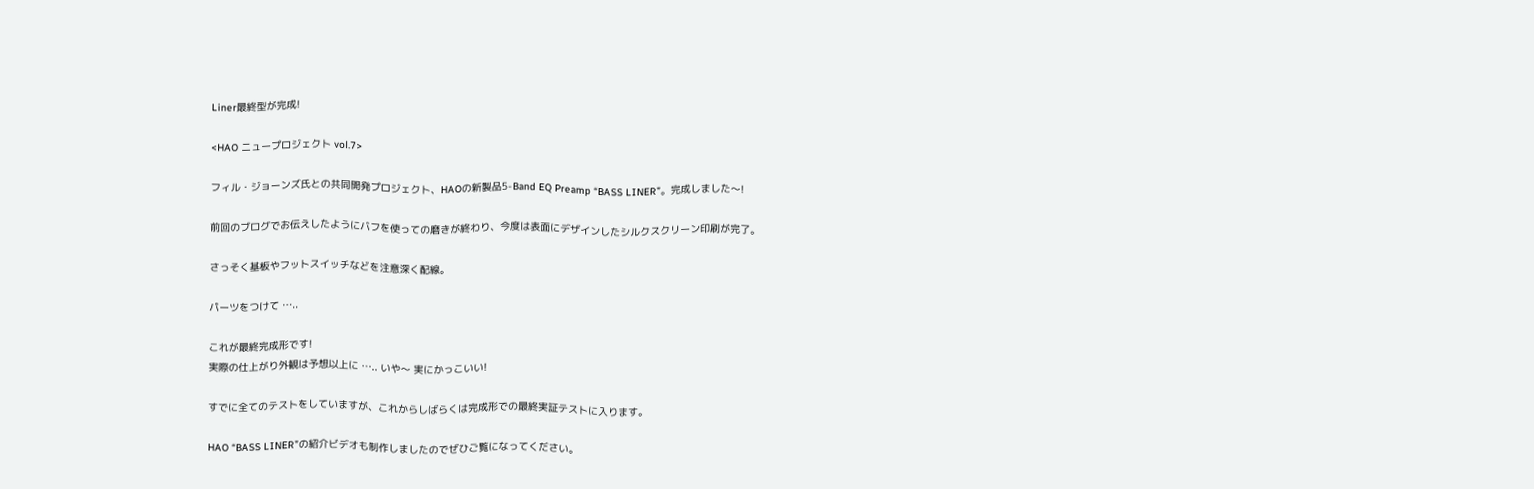Liner最終型が完成!

<HAO ニュープロジェクト vol.7>

フィル・ジョーンズ氏との共同開発プロジェクト、HAOの新製品5-Band EQ Preamp “BASS LINER”。完成しました〜!

前回のブログでお伝えしたようにバフを使っての磨きが終わり、今度は表面にデザインしたシルクスクリーン印刷が完了。

さっそく基板やフットスイッチなどを注意深く配線。

パーツをつけて …..

これが最終完成形です!
実際の仕上がり外観は予想以上に ….. いや〜 実にかっこいい!

すでに全てのテストをしていますが、これからしばらくは完成形での最終実証テストに入ります。

HAO “BASS LINER”の紹介ビデオも制作しましたのでぜひご覧になってください。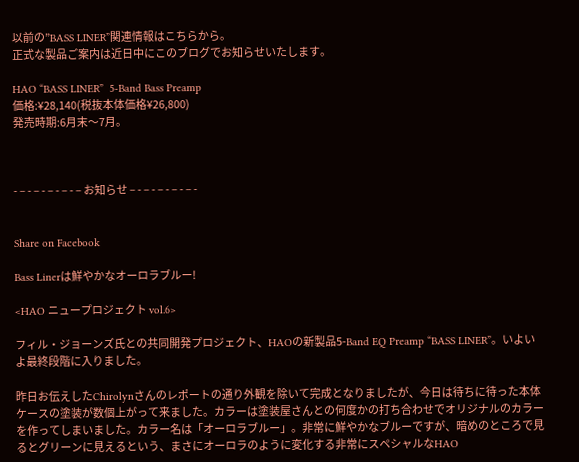以前の”BASS LINER”関連情報はこちらから。
正式な製品ご案内は近日中にこのブログでお知らせいたします。

HAO “BASS LINER”  5-Band Bass Preamp
価格:¥28,140(税抜本体価格¥26,800)
発売時期:6月末〜7月。



- – - – - – - – - – お知らせ – - – - – - – - – -


Share on Facebook

Bass Linerは鮮やかなオーロラブルー!

<HAO ニュープロジェクト vol.6>

フィル・ジョーンズ氏との共同開発プロジェクト、HAOの新製品5-Band EQ Preamp “BASS LINER”。いよいよ最終段階に入りました。

昨日お伝えしたChirolynさんのレポートの通り外観を除いて完成となりましたが、今日は待ちに待った本体ケースの塗装が数個上がって来ました。カラーは塗装屋さんとの何度かの打ち合わせでオリジナルのカラーを作ってしまいました。カラー名は「オーロラブルー」。非常に鮮やかなブルーですが、暗めのところで見るとグリーンに見えるという、まさにオーロラのように変化する非常にスペシャルなHAO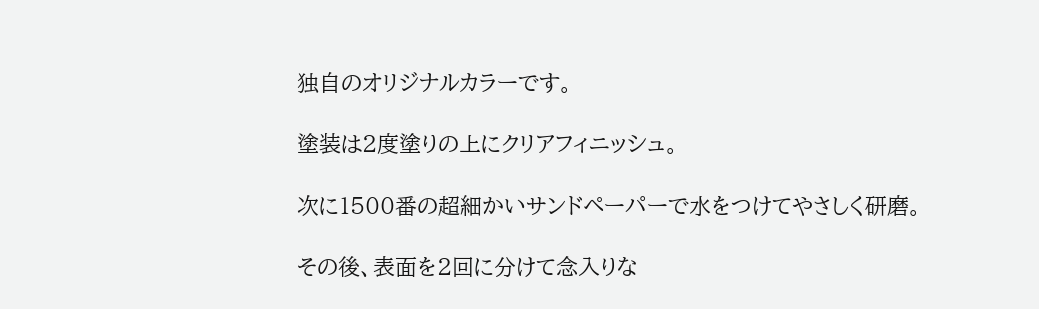独自のオリジナルカラーです。

塗装は2度塗りの上にクリアフィニッシュ。

次に1500番の超細かいサンドペーパーで水をつけてやさしく研磨。

その後、表面を2回に分けて念入りな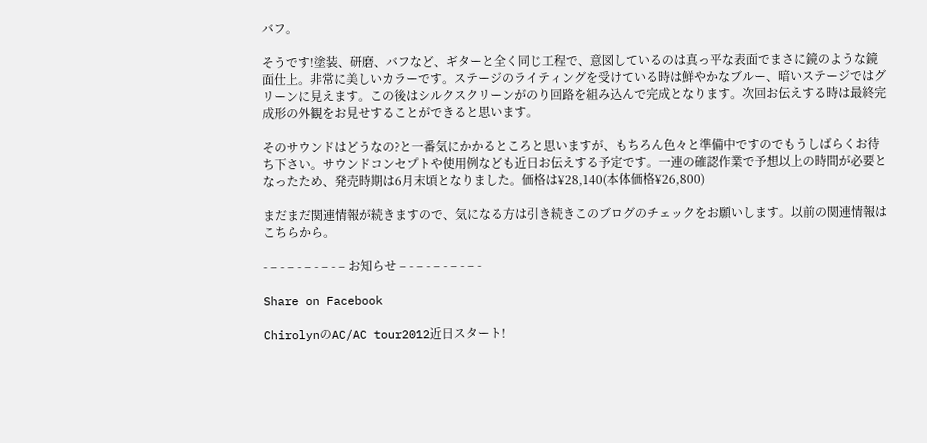バフ。

そうです!塗装、研磨、バフなど、ギターと全く同じ工程で、意図しているのは真っ平な表面でまさに鏡のような鏡面仕上。非常に美しいカラーです。ステージのライティングを受けている時は鮮やかなブルー、暗いステージではグリーンに見えます。この後はシルクスクリーンがのり回路を組み込んで完成となります。次回お伝えする時は最終完成形の外観をお見せすることができると思います。

そのサウンドはどうなの?と一番気にかかるところと思いますが、もちろん色々と準備中ですのでもうしばらくお待ち下さい。サウンドコンセプトや使用例なども近日お伝えする予定です。一連の確認作業で予想以上の時間が必要となったため、発売時期は6月末頃となりました。価格は¥28,140(本体価格¥26,800)

まだまだ関連情報が続きますので、気になる方は引き続きこのブログのチェックをお願いします。以前の関連情報はこちらから。

- – - – - – - – - – お知らせ – - – - – - – - – -

Share on Facebook

ChirolynのAC/AC tour2012近日スタート!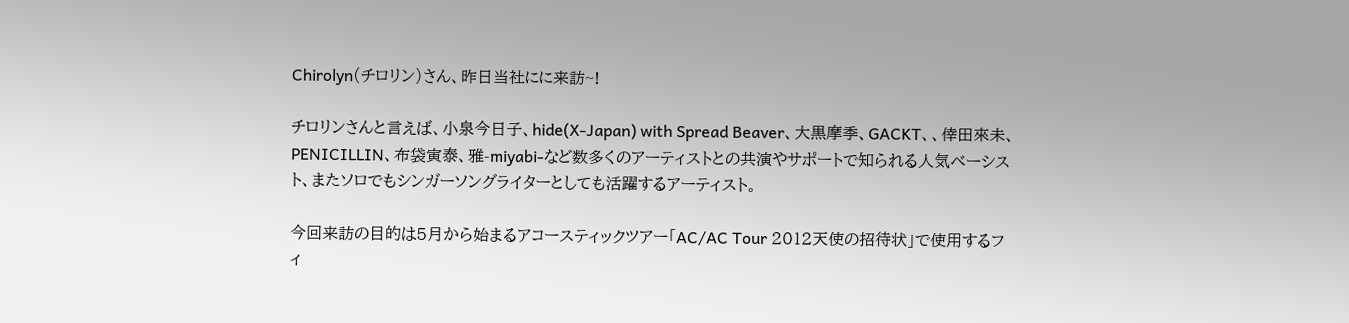Chirolyn(チロリン)さん、昨日当社にに来訪~!

チロリンさんと言えば、小泉今日子、hide(X-Japan) with Spread Beaver、大黒摩季、GACKT、、倖田來未、PENICILLIN、布袋寅泰、雅-miyabi-など数多くのアーティストとの共演やサポートで知られる人気ベーシスト、またソロでもシンガーソングライターとしても活躍するアーティスト。

今回来訪の目的は5月から始まるアコースティックツアー「AC/AC Tour 2012天使の招待状」で使用するフィ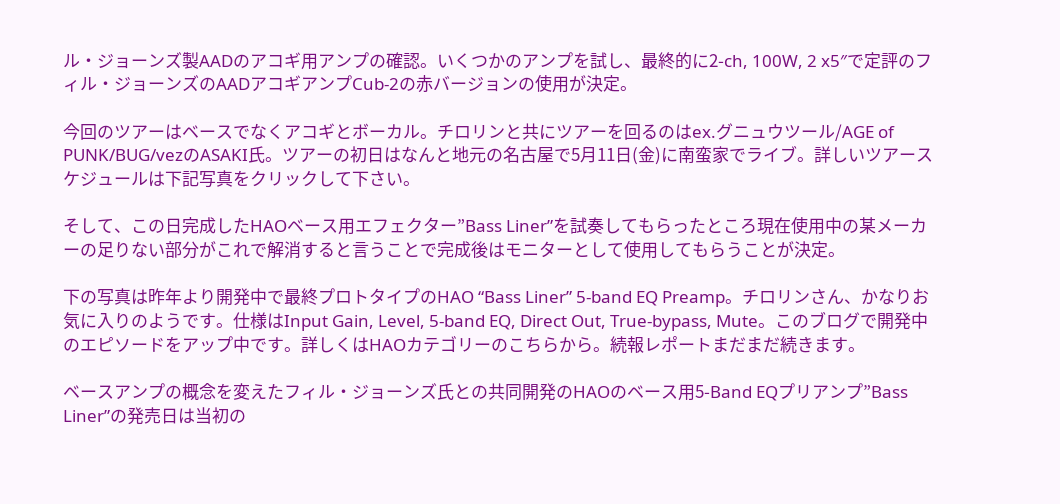ル・ジョーンズ製AADのアコギ用アンプの確認。いくつかのアンプを試し、最終的に2-ch, 100W, 2 x5″で定評のフィル・ジョーンズのAADアコギアンプCub-2の赤バージョンの使用が決定。

今回のツアーはベースでなくアコギとボーカル。チロリンと共にツアーを回るのはex.グニュウツール/AGE of PUNK/BUG/vezのASAKI氏。ツアーの初日はなんと地元の名古屋で5月11日(金)に南蛮家でライブ。詳しいツアースケジュールは下記写真をクリックして下さい。

そして、この日完成したHAOベース用エフェクター”Bass Liner”を試奏してもらったところ現在使用中の某メーカーの足りない部分がこれで解消すると言うことで完成後はモニターとして使用してもらうことが決定。

下の写真は昨年より開発中で最終プロトタイプのHAO “Bass Liner” 5-band EQ Preamp。チロリンさん、かなりお気に入りのようです。仕様はInput Gain, Level, 5-band EQ, Direct Out, True-bypass, Mute。このブログで開発中のエピソードをアップ中です。詳しくはHAOカテゴリーのこちらから。続報レポートまだまだ続きます。

ベースアンプの概念を変えたフィル・ジョーンズ氏との共同開発のHAOのベース用5-Band EQプリアンプ”Bass Liner”の発売日は当初の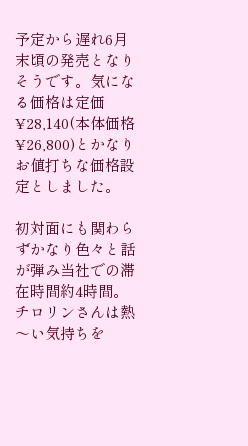予定から遅れ6月末頃の発売となりそうです。気になる価格は定価¥28,140(本体価格¥26,800)とかなりお値打ちな価格設定としました。

初対面にも関わらずかなり色々と話が弾み当社での滞在時間約4時間。チロリンさんは熱〜い気持ちを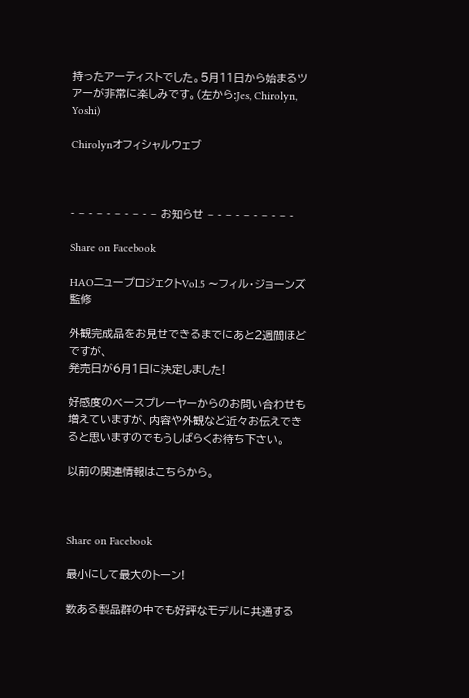持ったアーティストでした。5月11日から始まるツアーが非常に楽しみです。(左から:Jes, Chirolyn, Yoshi)

Chirolynオフィシャルウェブ



- – - – - – - – - – お知らせ – - – - – - – - – -

Share on Facebook

HAOニュープロジェクトVol.5 〜フィル・ジョーンズ監修

外観完成品をお見せできるまでにあと2週間ほどですが、
発売日が6月1日に決定しました!

好感度のベースプレーヤーからのお問い合わせも増えていますが、内容や外観など近々お伝えできると思いますのでもうしばらくお待ち下さい。

以前の関連情報はこちらから。



Share on Facebook

最小にして最大のトーン!

数ある製品群の中でも好評なモデルに共通する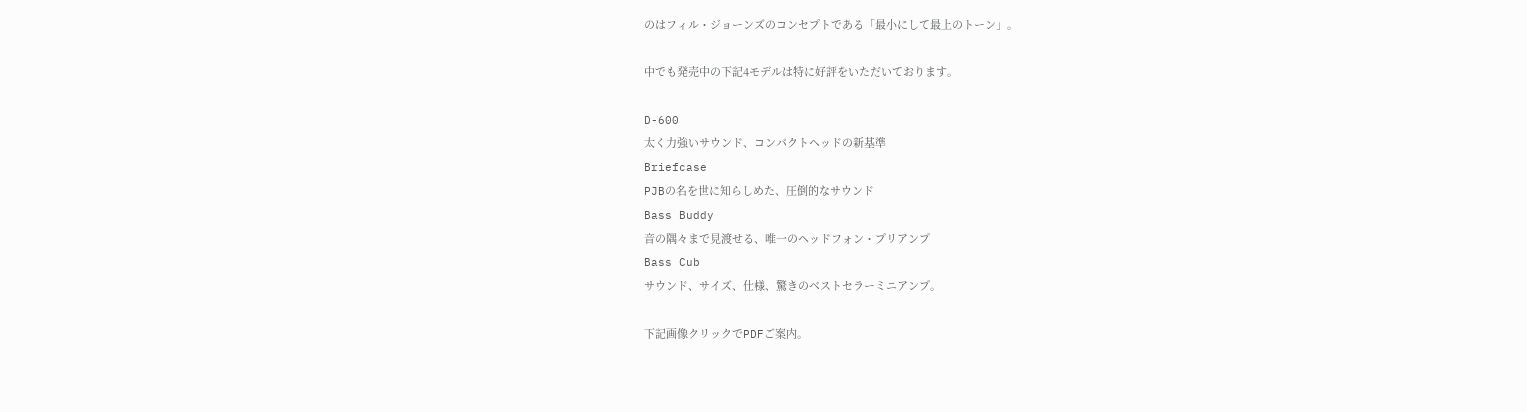のはフィル・ジョーンズのコンセプトである「最小にして最上のトーン」。

中でも発売中の下記4モデルは特に好評をいただいております。

D-600
太く力強いサウンド、コンパクトヘッドの新基準
Briefcase
PJBの名を世に知らしめた、圧倒的なサウンド
Bass Buddy
音の隅々まで見渡せる、唯一のヘッドフォン・プリアンプ
Bass Cub
サウンド、サイズ、仕様、驚きのベストセラーミニアンプ。

下記画像クリックでPDFご案内。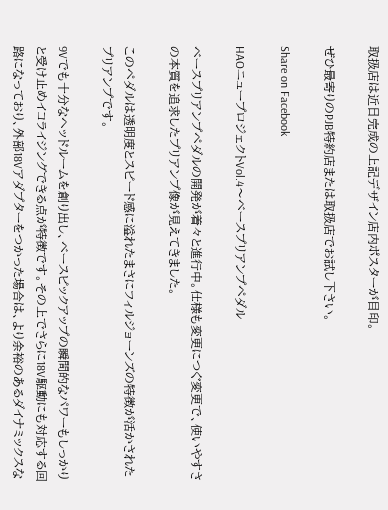取扱店は近日完成の上記デザイン店内ポスターが目印。

ぜひ最寄りのPJB特約店または取扱店でお試し下さい。

Share on Facebook

HAOニュープロジェクトVol.4〜ベースプリアンプペダル

ベースプリアンプペダルの開発が着々と進行中。仕様も変更につぐ変更で、使いやすさの本質を追求したプリアンプ像が見えてきました。

このペダルは透明度とスピード感に溢れたまさにフィルジョーンズの特徴が活かされたプリアンプです。

9Vでも十分なヘッドルームを創り出し、ベースピックアップの瞬間的なパワーもしっかりと受け止めイコライジングできる点が特徴です。その上でさらに18V駆動にも対応する回路になっており、外部18Vアダプターをつかった場合は、より余裕のあるダイナミックスな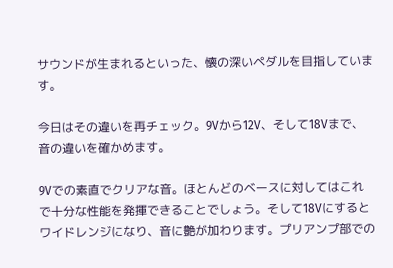サウンドが生まれるといった、懐の深いペダルを目指しています。

今日はその違いを再チェック。9Vから12V、そして18Vまで、音の違いを確かめます。

9Vでの素直でクリアな音。ほとんどのベースに対してはこれで十分な性能を発揮できることでしょう。そして18Vにするとワイドレンジになり、音に艶が加わります。プリアンプ部での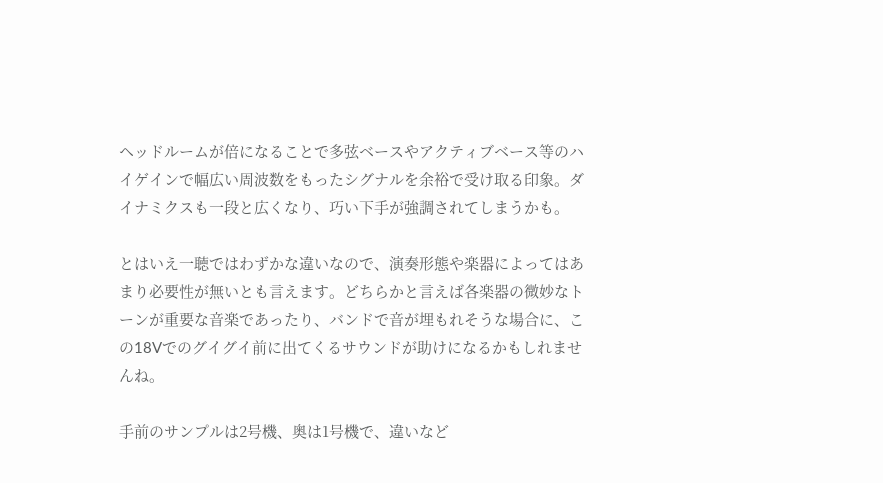ヘッドルームが倍になることで多弦ベースやアクティブベース等のハイゲインで幅広い周波数をもったシグナルを余裕で受け取る印象。ダイナミクスも一段と広くなり、巧い下手が強調されてしまうかも。

とはいえ一聴ではわずかな違いなので、演奏形態や楽器によってはあまり必要性が無いとも言えます。どちらかと言えば各楽器の微妙なトーンが重要な音楽であったり、バンドで音が埋もれそうな場合に、この18Vでのグイグイ前に出てくるサウンドが助けになるかもしれませんね。

手前のサンプルは2号機、奥は1号機で、違いなど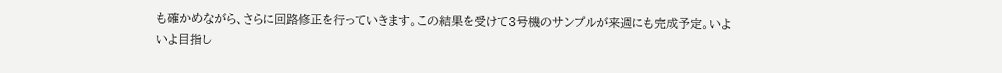も確かめながら、さらに回路修正を行っていきます。この結果を受けて3号機のサンプルが来週にも完成予定。いよいよ目指し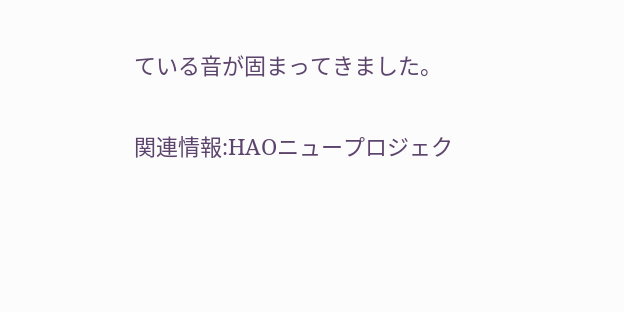ている音が固まってきました。

関連情報:HAOニュープロジェク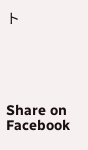ト





Share on Facebook